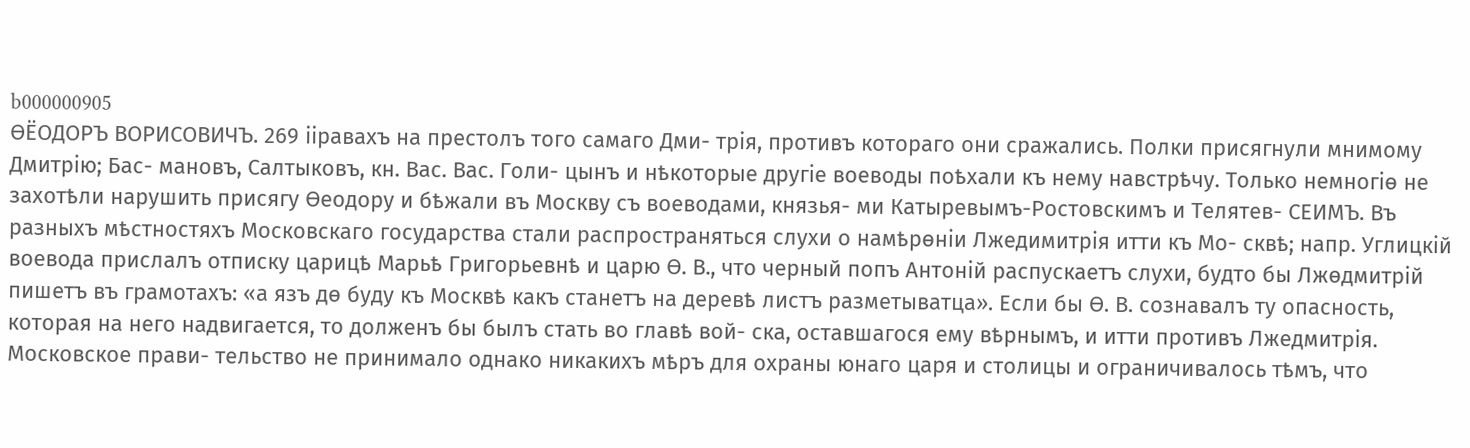b000000905
ѲЁОДОРЪ ВОРИСОВИЧЪ. 269 ііравахъ на престолъ того самаго Дми- трія, противъ котораго они сражались. Полки присягнули мнимому Дмитрію; Бас- мановъ, Салтыковъ, кн. Вас. Вас. Голи- цынъ и нѣкоторые другіе воеводы поѣхали къ нему навстрѣчу. Только немногіѳ не захотѣли нарушить присягу Ѳеодору и бѣжали въ Москву съ воеводами, князья- ми Катыревымъ-Ростовскимъ и Телятев- СЕИМЪ. Въ разныхъ мѣстностяхъ Московскаго государства стали распространяться слухи о намѣрѳніи Лжедимитрія итти къ Мо- сквѣ; напр. Углицкій воевода прислалъ отписку царицѣ Марьѣ Григорьевнѣ и царю Ѳ. В., что черный попъ Антоній распускаетъ слухи, будто бы Лжѳдмитрій пишетъ въ грамотахъ: «а язъ дѳ буду къ Москвѣ какъ станетъ на деревѣ листъ разметыватца». Если бы Ѳ. В. сознавалъ ту опасность, которая на него надвигается, то долженъ бы былъ стать во главѣ вой- ска, оставшагося ему вѣрнымъ, и итти противъ Лжедмитрія. Московское прави- тельство не принимало однако никакихъ мѣръ для охраны юнаго царя и столицы и ограничивалось тѣмъ, что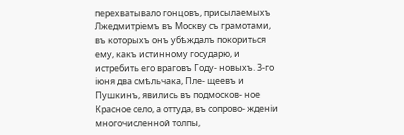перехватывало гонцовъ, присылаемыхъ Лжедмитріемъ въ Москву съ грамотами, въ которыхъ онъ убѣждалъ покориться ему, какъ истинному государю, и истребить его враговъ Году- новыхъ. 3-го іюня два смѣльчака, Пле- щеевъ и Пушкинъ, явились въ подмосков- ное Красное село, а оттуда, въ сопрово- жденіи многочисленной толпы,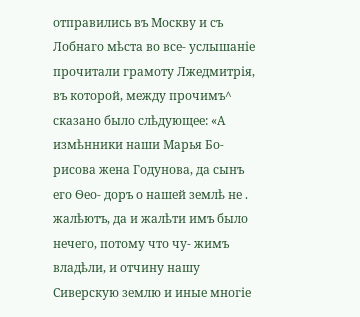отправились въ Москву и съ Лобнаго мѣста во все- услышаніе прочитали грамоту Лжедмитрія, въ которой, между прочимъ^ сказано было слѣдующее: «А измѣнники наши Марья Бо- рисова жена Годунова, да сынъ его Ѳео- доръ о нашей землѣ не . жалѣютъ, да и жалѣти имъ было нечего, потому что чу- жимъ владѣли, и отчину нашу Сиверскую землю и иные многіе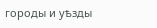городы и уѣзды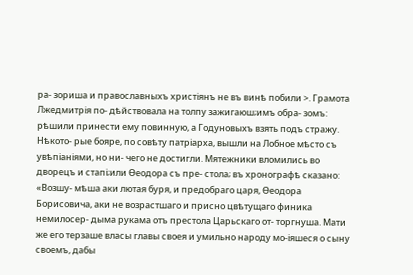ра- зориша и православныхъ христіянъ не въ винѣ побили >. Грамота Лжедмитрія по- дѣйствовала на толпу зажигаюш;имъ обра- зомъ: рѣшили принести ему повинную, а Годуновыхъ взять подъ стражу. Нѣкото- рые бояре, по совѣту патріарха, вышли на Лобное мѣсто съ увѣпіаніями, но ни- чего не достигли. Мятежники вломились во дворецъ и стапі;или Ѳеодора съ пре- стола; въ хронографѣ сказано: «Возшу- мѣша аки лютая буря, и предобраго царя, Ѳеодора Борисовича, аки не возрастшаго и присно цвѣтущаго финика немилосер- дыма рукама отъ престола Царьскаго от- торгнуша. Мати же его терзаше власы главы своея и умильно народу мо-іяшеся о сыну своемъ, дабы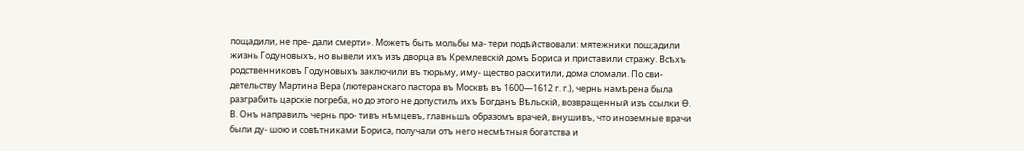пощадили, не пре- дали смерти». Можетъ быть мольбы ма- тери подѣйствовали: мятежники пош;адили жизнь Годуновыхъ, но вывели ихъ изъ дворца въ Кремлевскій домъ Бориса и приставили стражу. Всѣхъ родственниковъ Годуновыхъ заключили въ тюрьму, иму- щество расхитили, дома сломали. По сви- детельству Мартина Вера (лютеранскаго пастора въ Москвѣ въ 1600—1612 г. г.), чернь намѣрена была разграбить царскіе погреба, но до этого не допустилъ ихъ Богданъ Вѣльскій, возвращенный изъ ссылки Ѳ. В. Онъ направилъ чернь про- тивъ нѣмцевъ, главньшъ образомъ врачей, внушивъ, что иноземные врачи были ду- шою и совѣтниками Бориса, получали отъ него несмѣтныя богатства и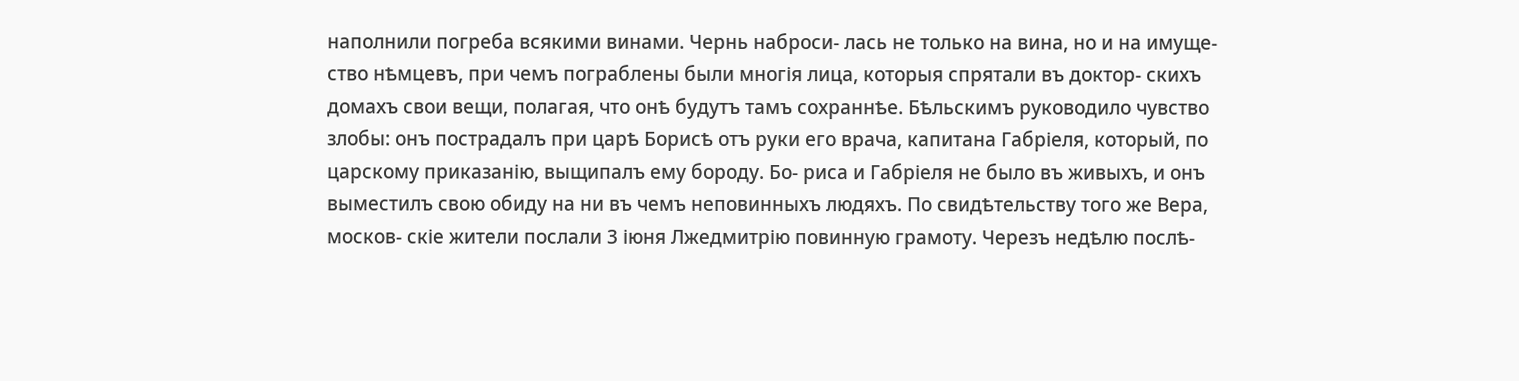наполнили погреба всякими винами. Чернь наброси- лась не только на вина, но и на имуще- ство нѣмцевъ, при чемъ пограблены были многія лица, которыя спрятали въ доктор- скихъ домахъ свои вещи, полагая, что онѣ будутъ тамъ сохраннѣе. Бѣльскимъ руководило чувство злобы: онъ пострадалъ при царѣ Борисѣ отъ руки его врача, капитана Габріеля, который, по царскому приказанію, выщипалъ ему бороду. Бо- риса и Габріеля не было въ живыхъ, и онъ выместилъ свою обиду на ни въ чемъ неповинныхъ людяхъ. По свидѣтельству того же Вера, москов- скіе жители послали 3 іюня Лжедмитрію повинную грамоту. Черезъ недѣлю послѣ-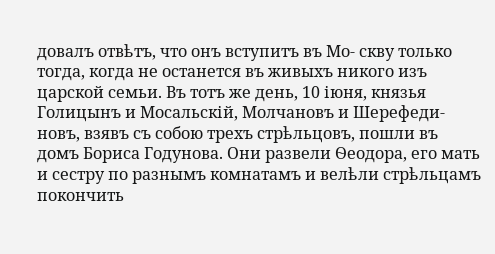довалъ отвѣтъ, что онъ вступитъ въ Мо- скву только тогда, когда не останется въ живыхъ никого изъ царской семьи. Въ тотъ же день, 10 іюня, князья Голицынъ и Мосальскій, Молчановъ и Шерефеди- новъ, взявъ съ собою трехъ стрѣльцовъ, пошли въ домъ Бориса Годунова. Они развели Ѳеодора, его мать и сестру по разнымъ комнатамъ и велѣли стрѣльцамъ покончить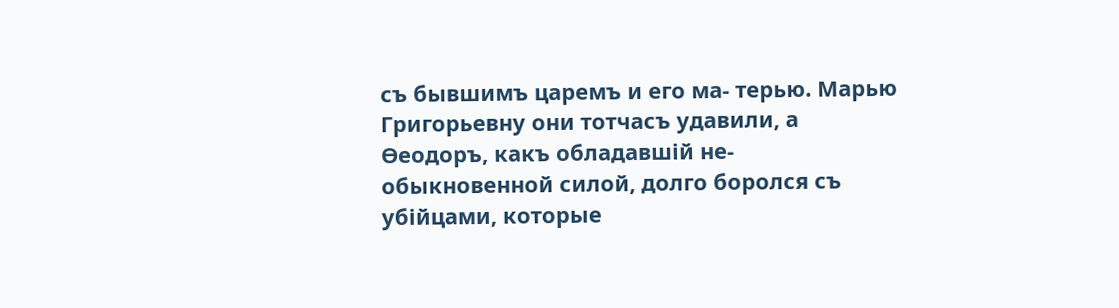съ бывшимъ царемъ и его ма- терью. Марью Григорьевну они тотчасъ удавили, а Ѳеодоръ, какъ обладавшій не- обыкновенной силой, долго боролся съ убійцами, которые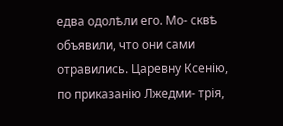едва одолѣли его. Мо- сквѣ объявили, что они сами отравились. Царевну Ксенію, по приказанію Лжедми- трія,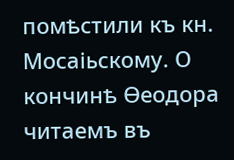помѣстили къ кн. Мосаіьскому. О кончинѣ Ѳеодора читаемъ въ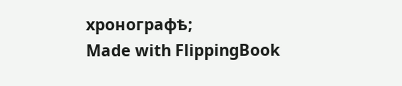хронографѣ;
Made with FlippingBook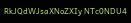RkJQdWJsaXNoZXIy NTc0NDU4